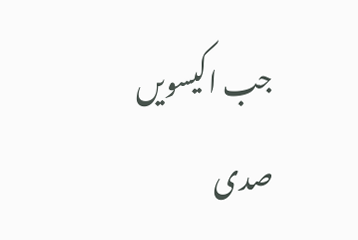جب اکیسویں صدی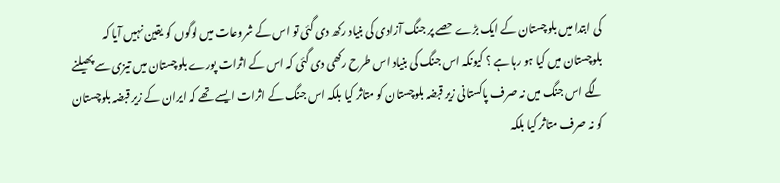کی ابتدا میں بلوچستان کے ایک بڑے حصے پر جنگ آزادی کی بنیاد رکھ دی گئی تو اس کے شروعات میں لوگوں کو یقین نہیں آیا کہ بلوچستان میں کیا ہو رہا ہے ؟ کیونکہ اس جنگ کی بنیاد اس طرح رکھی دی گئی کہ اس کے اثرات پورے بلوچستان میں تیزی سے پھیلنے لگے اس جنگ میں نہ صرف پاکستانی زیر قبضہ بلوچستان کو متاثر کیا بلکہ اس جنگ کے اثرات ایسے تھے کہ ایران کے زیر قبضہ بلوچستان کو نہ صرف متاثر کیا بلکہ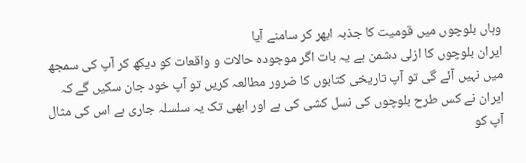وہاں بلوچوں میں قومیت کا جذبہ ابھر کر سامنے آیا
ایران بلوچوں کا ازلی دشمن ہے یہ بات اگر موجودہ حالات و واقعات کو دیکھ کر آپ کی سمجھ میں نہیں آئے گی تو آپ تاریخی کتابوں کا ضرور مطالعہ کریں تو آپ خود جان سکیں گے کہ ایران نے کس طرح بلوچوں کی نسل کشی کی ہے اور ابھی تک یہ سلسلہ جاری ہے اس کی مثال آپ کو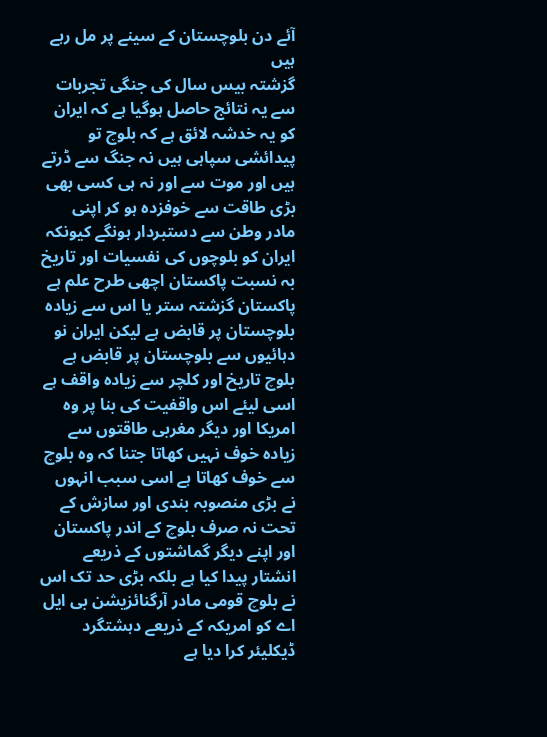آئے دن بلوچستان کے سینے پر مل رہے ہیں
گزشتہ بیس سال کی جنگی تجربات سے یہ نتائج حاصل ہوگیا ہے کہ ایران کو یہ خدشہ لائق ہے کہ بلوچ تو پیدائشی سپاہی ہیں نہ جنگ سے ڈرتے ہیں اور موت سے اور نہ ہی کسی بھی بڑی طاقت سے خوفزدہ ہو کر اپنی مادر وطن سے دستبردار ہونگے کیونکہ ایران کو بلوچوں کی نفسیات اور تاریخ بہ نسبت پاکستان اچھی طرح علم ہے پاکستان گزشتہ ستر یا اس سے زیادہ بلوچستان پر قابض ہے لیکن ایران نو دہائیوں سے بلوچستان پر قابض ہے بلوچ تاریخ اور کلچر سے زیادہ واقف ہے
اسی لیئے اس واقفیت کی بنا پر وہ امریکا اور دیگر مغربی طاقتوں سے زیادہ خوف نہیں کھاتا جتنا کہ وہ بلوچ سے خوف کھاتا ہے اسی سبب انہوں نے بڑی منصوبہ بندی اور سازش کے تحت نہ صرف بلوچ کے اندر پاکستان اور اپنے دیگر گماشتوں کے ذریعے انشتار پیدا کیا ہے بلکہ بڑی حد تک اس نے بلوچ قومی مادر آرگنائزیشن بی ایل اے کو امریکہ کے ذریعے دہشتگرد ڈیکلیئر کرا دیا ہے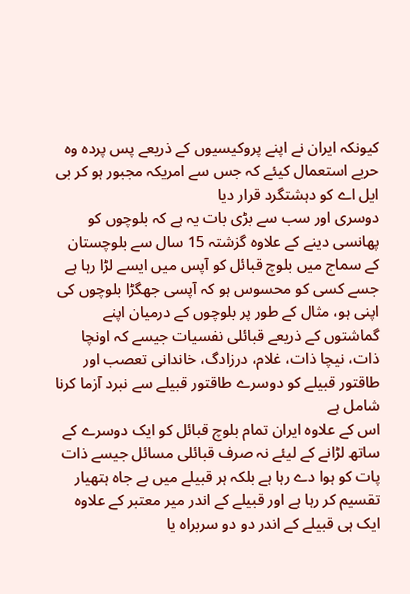کیونکہ ایران نے اپنے پروکیسیوں کے ذریعے پس پردہ وہ حربے استعمال کیئے کہ جس سے امریکہ مجبور ہو کر بی ایل اے کو دہشتگرد قرار دیا
دوسری اور سب سے بڑی بات یہ ہے کہ بلوچوں کو پھانسی دینے کے علاوہ گزشتہ 15 سال سے بلوچستان کے سماج میں بلوچ قبائل کو آپس میں ایسے لڑا رہا ہے جسے کسی کو محسوس ہو کہ آپسی جھگڑا بلوچوں کی اپنی ہو، مثال کے طور پر بلوچوں کے درمیان اپنے گماشتوں کے ذریعے قبائلی نفسیات جیسے کہ اونچا ذات، نیچا ذات، غلام، درزادگ، خاندانی تعصب اور طاقتور قبیلے کو دوسرے طاقتور قبیلے سے نبرد آزما کرنا شامل ہے
اس کے علاوہ ایران تمام بلوچ قبائل کو ایک دوسرے کے ساتھ لڑانے کے لیئے نہ صرف قبائلی مسائل جیسے ذات پات کو ہوا دے رہا ہے بلکہ ہر قبیلے میں بے جاہ ہتھیار تقسیم کر رہا ہے اور قبیلے کے اندر میر معتبر کے علاوہ ایک ہی قبیلے کے اندر دو دو سربراہ یا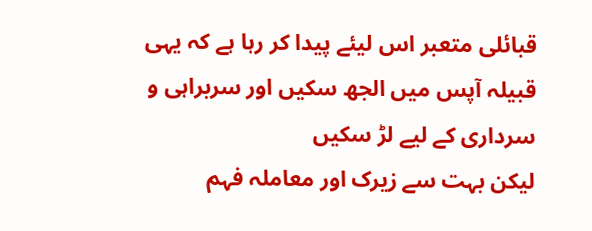قبائلی متعبر اس لیئے پیدا کر رہا ہے کہ یہی قبیلہ آپس میں الجھ سکیں اور سربراہی و سرداری کے لیے لڑ سکیں
لیکن بہت سے زیرک اور معاملہ فہم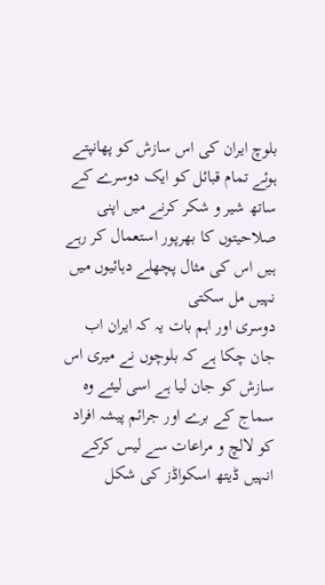بلوچ ایران کی اس سازش کو پھانپتے ہوئے تمام قبائل کو ایک دوسرے کے ساتھ شیر و شکر کرنے میں اپنی صلاحیتوں کا بھرپور استعمال کر رہے ہیں اس کی مثال پچھلے دہائیوں میں نہیں مل سکتی
دوسری اور اہم بات یہ کہ ایران اب جان چکا ہے کہ بلوچوں نے میری اس سازش کو جان لیا ہے اسی لیئے وہ سماج کے برے اور جرائم پیشہ افراد کو لالچ و مراعات سے لیس کرکے انہیں ڈیتھ اسکواڈز کی شکل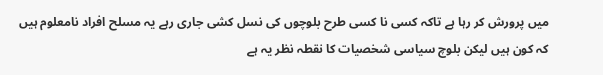میں پرورش کر رہا ہے تاکہ کسی نا کسی طرح بلوچوں کی نسل کشی جاری رہے یہ مسلح افراد نامعلوم ہیں کہ کون ہیں لیکن بلوچ سیاسی شخصیات کا نقطہ نظر یہ ہے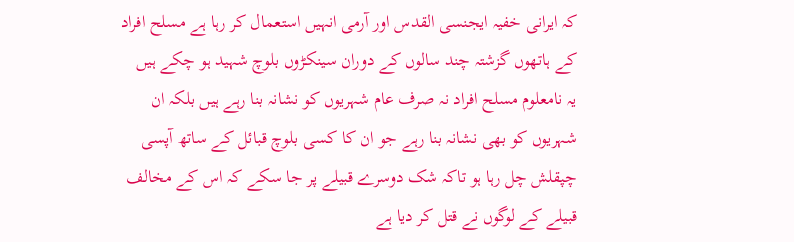کہ ایرانی خفیہ ایجنسی القدس اور آرمی انہیں استعمال کر رہا ہے مسلح افراد کے ہاتھوں گزشتہ چند سالوں کے دوران سینکڑوں بلوچ شہید ہو چکے ہیں
یہ نامعلوم مسلح افراد نہ صرف عام شہریوں کو نشانہ بنا رہے ہیں بلکہ ان شہریوں کو بھی نشانہ بنا رہے جو ان کا کسی بلوچ قبائل کے ساتھ آپسی چپقلش چل رہا ہو تاکہ شک دوسرے قبیلے پر جا سکے کہ اس کے مخالف قبیلے کے لوگوں نے قتل کر دیا ہے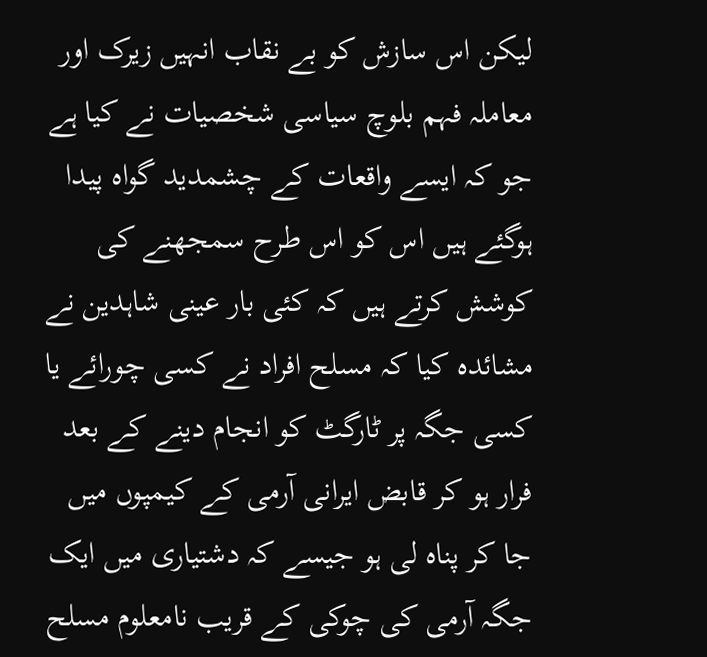لیکن اس سازش کو بے نقاب انہیں زیرک اور معاملہ فہم بلوچ سیاسی شخصیات نے کیا ہے جو کہ ایسے واقعات کے چشمدید گواہ پیدا ہوگئے ہیں اس کو اس طرح سمجھنے کی کوشش کرتے ہیں کہ کئی بار عینی شاہدین نے مشائدہ کیا کہ مسلح افراد نے کسی چورائے یا کسی جگہ پر ٹارگٹ کو انجام دینے کے بعد فرار ہو کر قابض ایرانی آرمی کے کیمپوں میں جا کر پناہ لی ہو جیسے کہ دشتیاری میں ایک جگہ آرمی کی چوکی کے قریب نامعلوم مسلح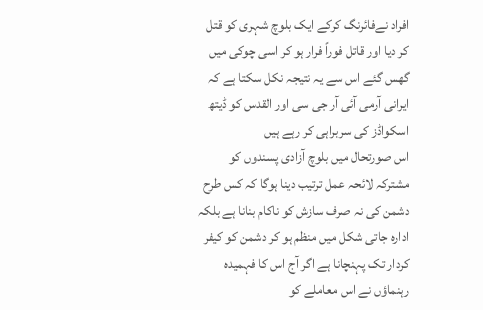افراد نےفائرنگ کرکے ایک بلوچ شہری کو قتل کر دیا اور قاتل فوراً فرار ہو کر اسی چوکی میں گھس گئے اس سے یہ نتیجہ نکل سکتا ہے کہ ایرانی آرمی آئی آر جی سی اور القدس کو ڈیتھ اسکواڈز کی سربراہی کر رہے ہیں
اس صورتحال میں بلوچ آزادی پسندوں کو مشترکہ لائحہ عمل ترتیب دینا ہوگا کہ کس طرح دشمن کی نہ صرف سازش کو ناکام بنانا ہے بلکہ ادارہ جاتی شکل میں منظم ہو کر دشمن کو کیفر کردار تک پہنچانا ہے اگر آج اس کا فہمیدہ رہنماؤں نے اس معاملے کو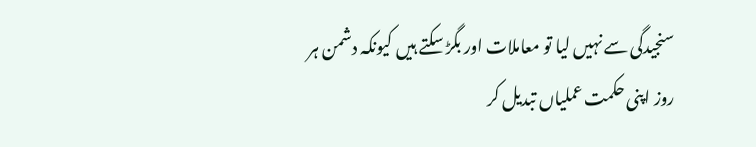سنجیدگی سے نہیں لیا تو معاملات اور بگڑ سکتے ہیں کیونکہ دشمن ہر روز اپنی حکمت عملیاں تبدیل کر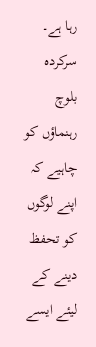رہا ہے۔ سرکردہ بلوچ رہنماؤں کو چاہیے کہ اپنے لوگوں کو تحفظ دینے کے لیئے ایسے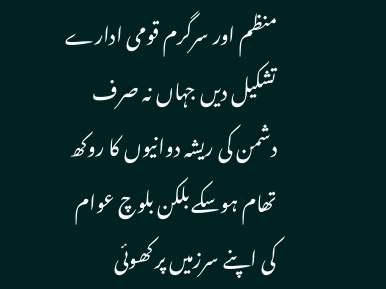منظم اور سرگرم قومی ادارے تشکیل دیں جہاں نہ صرف دشمن کی ریشہ دوانیوں کا روکھ تھام ہوسکے بلکن بلوچ عوام کی اپنے سرزمیں پر کھوئی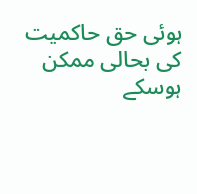ہوئی حق حاکمیت کی بحالی ممکن ہوسکے